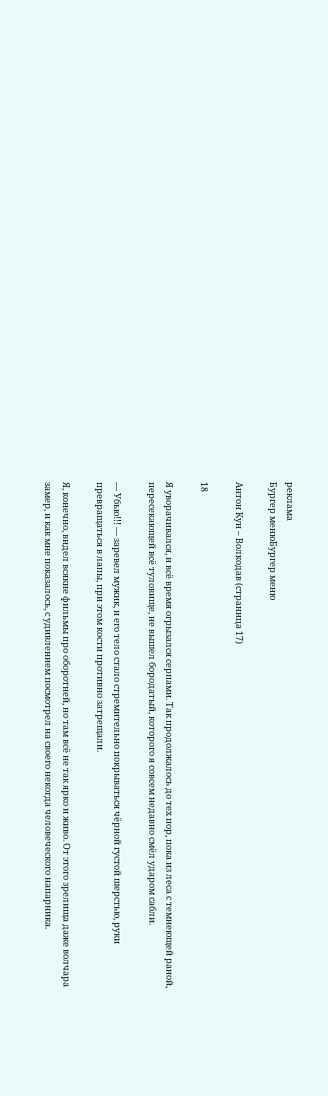реклама
Бургер менюБургер меню

Антон Кун – Волкодав (страница 17)

18

Я уворачивался, и всё время огрызался серпами. Так продолжалось до тех пор, пока из леса с темнеющей раной, пересекающей всё туловище, не вышел бородатый, которого я совсем недавно смёл ударом сабли.

— Убью!!! — заревел мужик, и его тело стало стремительно покрываться чёрной густой шерстью, руки превращаться в лапы, при этом кости противно затрещали.

Я, конечно, видел всякие фильмы про оборотней, но там всё не так ярко и живо. От этого зрелища даже волчара замер, и как мне показалось, с удивлением посмотрел на своего некогда человеческого напарника.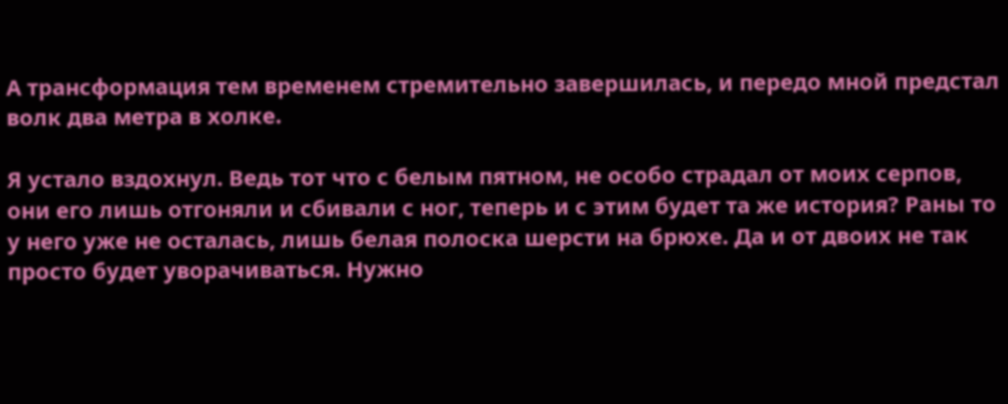А трансформация тем временем стремительно завершилась, и передо мной предстал волк два метра в холке.

Я устало вздохнул. Ведь тот что с белым пятном, не особо страдал от моих серпов, они его лишь отгоняли и сбивали с ног, теперь и с этим будет та же история? Раны то у него уже не осталась, лишь белая полоска шерсти на брюхе. Да и от двоих не так просто будет уворачиваться. Нужно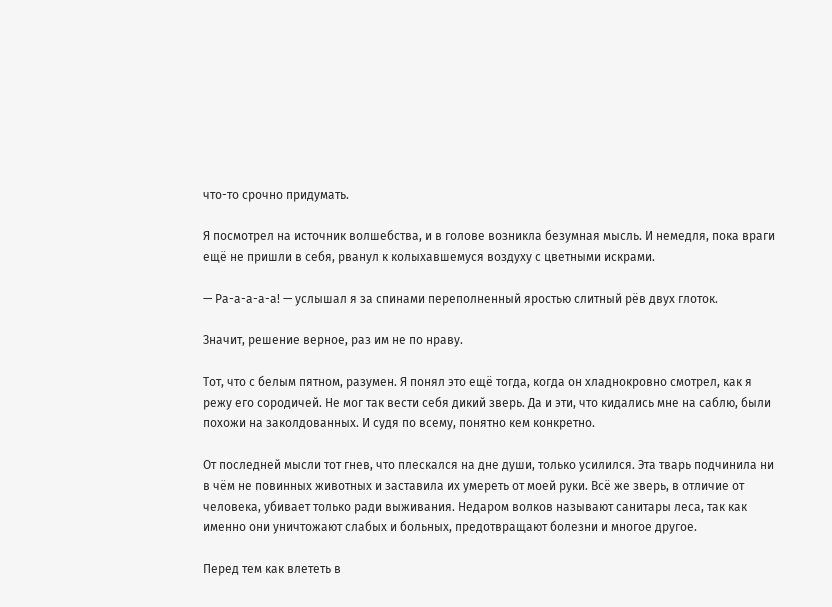что-то срочно придумать.

Я посмотрел на источник волшебства, и в голове возникла безумная мысль. И немедля, пока враги ещё не пришли в себя, рванул к колыхавшемуся воздуху с цветными искрами.

— Ра-а-а-а-а! — услышал я за спинами переполненный яростью слитный рёв двух глоток.

Значит, решение верное, раз им не по нраву.

Тот, что с белым пятном, разумен. Я понял это ещё тогда, когда он хладнокровно смотрел, как я режу его сородичей. Не мог так вести себя дикий зверь. Да и эти, что кидались мне на саблю, были похожи на заколдованных. И судя по всему, понятно кем конкретно.

От последней мысли тот гнев, что плескался на дне души, только усилился. Эта тварь подчинила ни в чём не повинных животных и заставила их умереть от моей руки. Всё же зверь, в отличие от человека, убивает только ради выживания. Недаром волков называют санитары леса, так как именно они уничтожают слабых и больных, предотвращают болезни и многое другое.

Перед тем как влететь в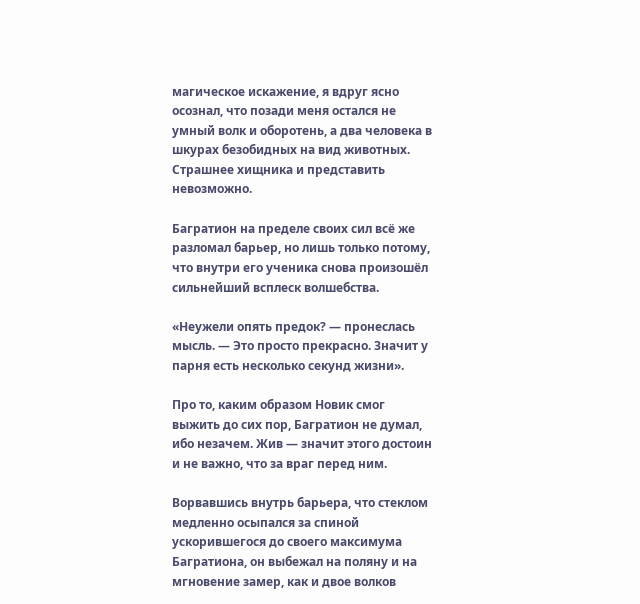магическое искажение, я вдруг ясно осознал, что позади меня остался не умный волк и оборотень, а два человека в шкурах безобидных на вид животных. Страшнее хищника и представить невозможно.

Багратион на пределе своих сил всё же разломал барьер, но лишь только потому, что внутри его ученика снова произошёл сильнейший всплеск волшебства.

«Неужели опять предок? — пронеслась мысль. — Это просто прекрасно. Значит у парня есть несколько секунд жизни».

Про то, каким образом Новик смог выжить до сих пор, Багратион не думал, ибо незачем. Жив — значит этого достоин и не важно, что за враг перед ним.

Ворвавшись внутрь барьера, что стеклом медленно осыпался за спиной ускорившегося до своего максимума Багратиона, он выбежал на поляну и на мгновение замер, как и двое волков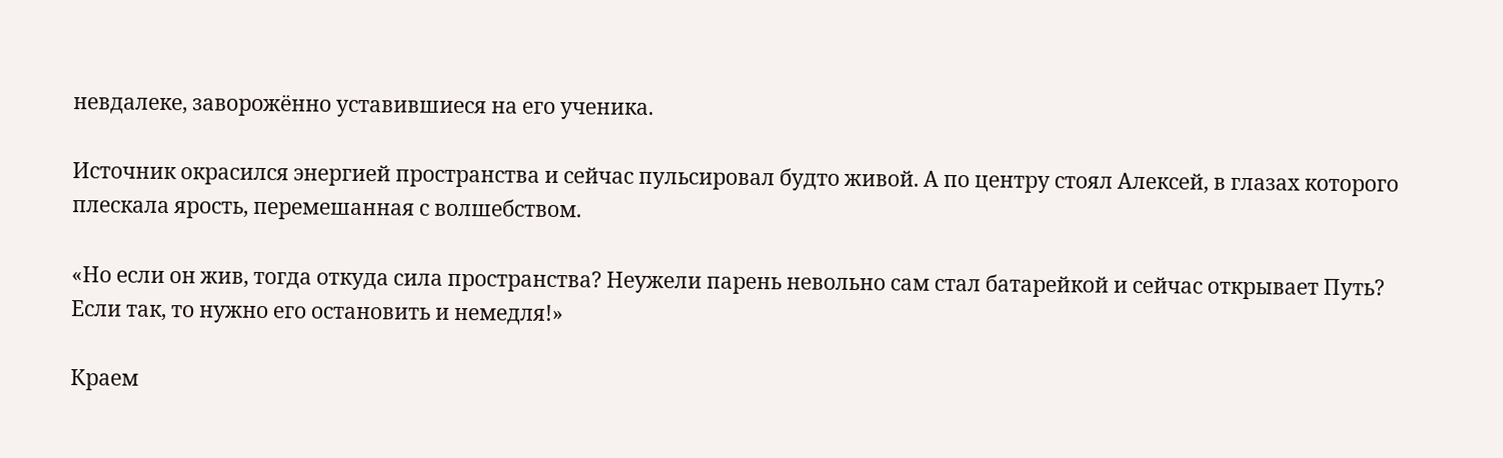невдалеке, заворожённо уставившиеся на его ученика.

Источник окрасился энергией пространства и сейчас пульсировал будто живой. А по центру стоял Алексей, в глазах которого плескала ярость, перемешанная с волшебством.

«Но если он жив, тогда откуда сила пространства? Неужели парень невольно сам стал батарейкой и сейчас открывает Путь? Если так, то нужно его остановить и немедля!»

Краем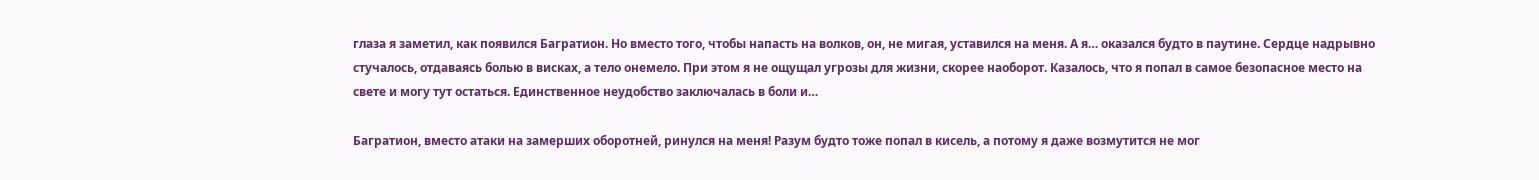глаза я заметил, как появился Багратион. Но вместо того, чтобы напасть на волков, он, не мигая, уставился на меня. А я… оказался будто в паутине. Сердце надрывно стучалось, отдаваясь болью в висках, а тело онемело. При этом я не ощущал угрозы для жизни, скорее наоборот. Казалось, что я попал в самое безопасное место на свете и могу тут остаться. Единственное неудобство заключалась в боли и…

Багратион, вместо атаки на замерших оборотней, ринулся на меня! Разум будто тоже попал в кисель, а потому я даже возмутится не мог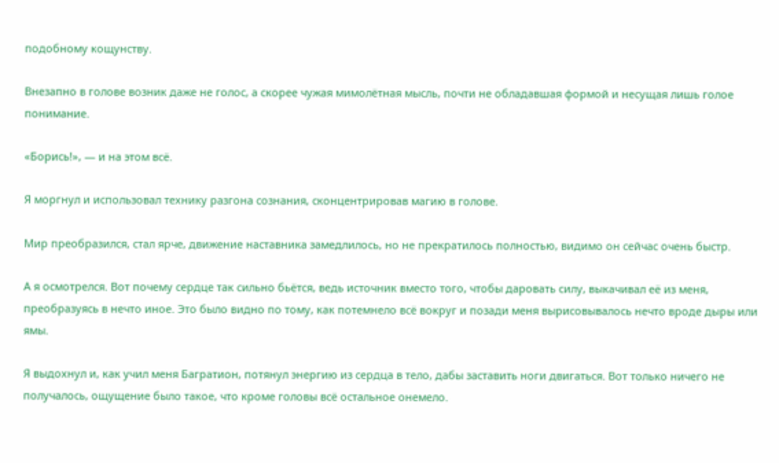подобному кощунству.

Внезапно в голове возник даже не голос, а скорее чужая мимолётная мысль, почти не обладавшая формой и несущая лишь голое понимание.

«Борись!», — и на этом всё.

Я моргнул и использовал технику разгона сознания, сконцентрировав магию в голове.

Мир преобразился, стал ярче, движение наставника замедлилось, но не прекратилось полностью, видимо он сейчас очень быстр.

А я осмотрелся. Вот почему сердце так сильно бьётся, ведь источник вместо того, чтобы даровать силу, выкачивал её из меня, преобразуясь в нечто иное. Это было видно по тому, как потемнело всё вокруг и позади меня вырисовывалось нечто вроде дыры или ямы.

Я выдохнул и, как учил меня Багратион, потянул энергию из сердца в тело, дабы заставить ноги двигаться. Вот только ничего не получалось, ощущение было такое, что кроме головы всё остальное онемело.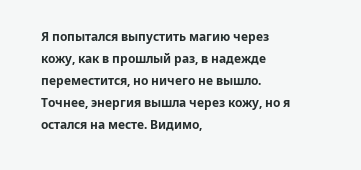Я попытался выпустить магию через кожу, как в прошлый раз, в надежде переместится, но ничего не вышло. Точнее, энергия вышла через кожу, но я остался на месте. Видимо,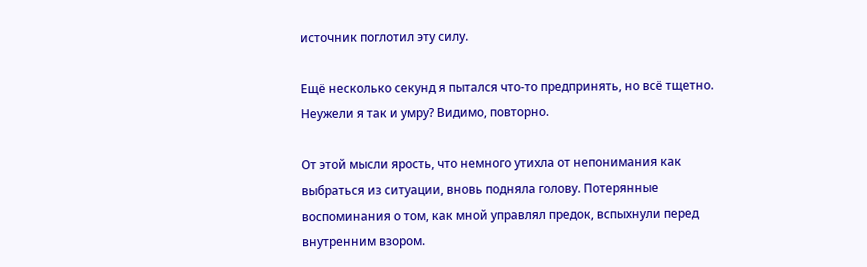источник поглотил эту силу.

Ещё несколько секунд я пытался что-то предпринять, но всё тщетно. Неужели я так и умру? Видимо, повторно.

От этой мысли ярость, что немного утихла от непонимания как выбраться из ситуации, вновь подняла голову. Потерянные воспоминания о том, как мной управлял предок, вспыхнули перед внутренним взором.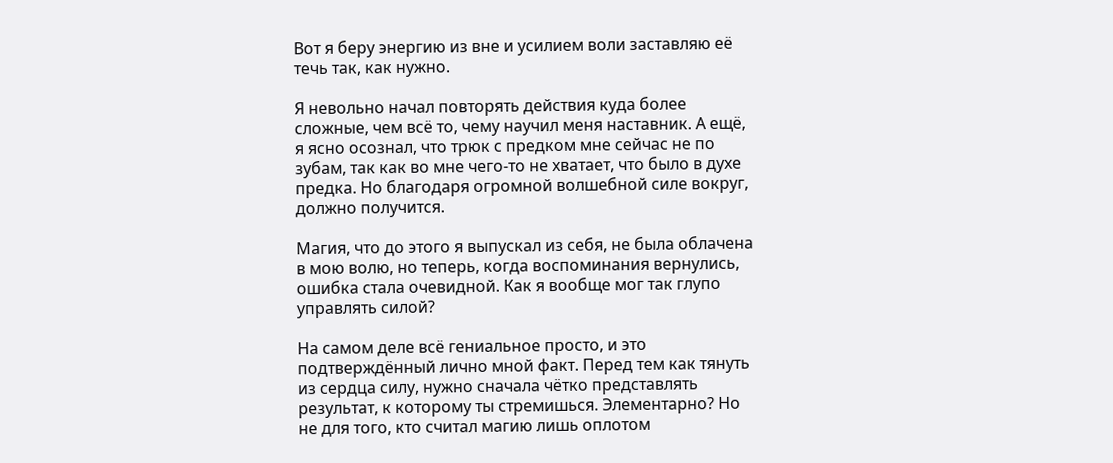Вот я беру энергию из вне и усилием воли заставляю её течь так, как нужно.

Я невольно начал повторять действия куда более сложные, чем всё то, чему научил меня наставник. А ещё, я ясно осознал, что трюк с предком мне сейчас не по зубам, так как во мне чего-то не хватает, что было в духе предка. Но благодаря огромной волшебной силе вокруг, должно получится.

Магия, что до этого я выпускал из себя, не была облачена в мою волю, но теперь, когда воспоминания вернулись, ошибка стала очевидной. Как я вообще мог так глупо управлять силой?

На самом деле всё гениальное просто, и это подтверждённый лично мной факт. Перед тем как тянуть из сердца силу, нужно сначала чётко представлять результат, к которому ты стремишься. Элементарно? Но не для того, кто считал магию лишь оплотом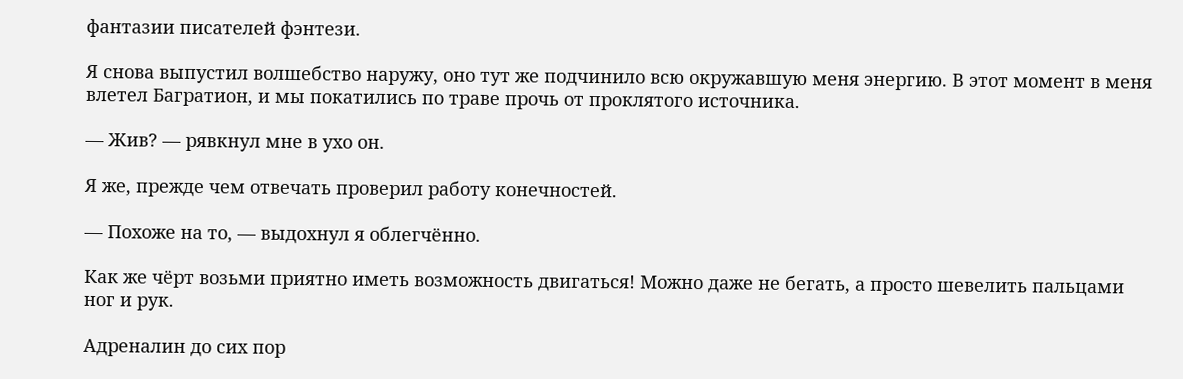фантазии писателей фэнтези.

Я снова выпустил волшебство наружу, оно тут же подчинило всю окружавшую меня энергию. В этот момент в меня влетел Багратион, и мы покатились по траве прочь от проклятого источника.

— Жив? — рявкнул мне в ухо он.

Я же, прежде чем отвечать проверил работу конечностей.

— Похоже на то, — выдохнул я облегчённо.

Как же чёрт возьми приятно иметь возможность двигаться! Можно даже не бегать, а просто шевелить пальцами ног и рук.

Адреналин до сих пор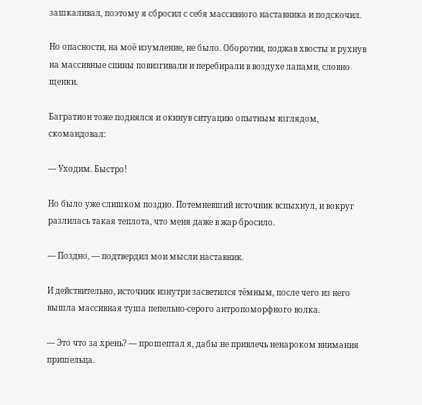зашкаливал, поэтому я сбросил с себя массивного наставника и подскочил.

Но опасности, на моё изумление, не было. Оборотни, поджав хвосты и рухнув на массивные спины повизгивали и перебирали в воздухе лапами, словно щенки.

Багратион тоже поднялся и окинув ситуацию опытным взглядом, скомандовал:

— Уходим. Быстро!

Но было уже слишком поздно. Потемневший источник вспыхнул, и вокруг разлилась такая теплота, что меня даже в жар бросило.

— Поздно, — подтвердил мои мысли наставник.

И действительно, источник изнутри засветился тёмным, после чего из него вышла массивная туша пепельно-серого антропоморфного волка.

— Это что за хрень? — прошептал я, дабы не привлечь ненароком внимания пришельца.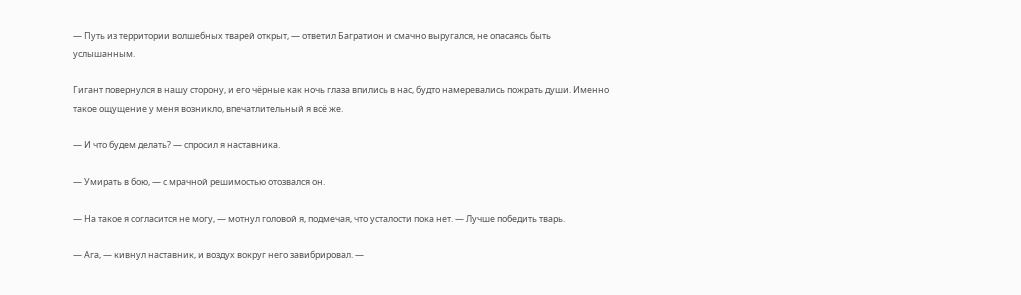— Путь из территории волшебных тварей открыт, — ответил Багратион и смачно выругался, не опасаясь быть услышанным.

Гигант повернулся в нашу сторону, и его чёрные как ночь глаза впились в нас, будто намеревались пожрать души. Именно такое ощущение у меня возникло, впечатлительный я всё же.

— И что будем делать? — спросил я наставника.

— Умирать в бою, — с мрачной решимостью отозвался он.

— На такое я согласится не могу, — мотнул головой я, подмечая, что усталости пока нет. — Лучше победить тварь.

— Ага, — кивнул наставник, и воздух вокруг него завибрировал. —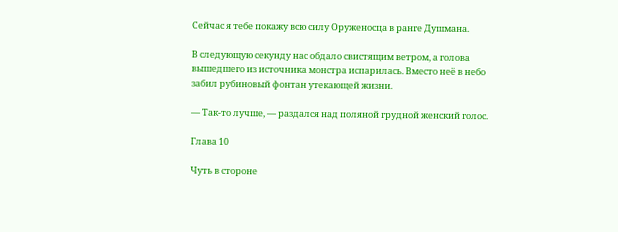Сейчас я тебе покажу всю силу Оруженосца в ранге Душмана.

В следующую секунду нас обдало свистящим ветром, а голова вышедшего из источника монстра испарилась. Вместо неё в небо забил рубиновый фонтан утекающей жизни.

— Так-то лучше, — раздался над поляной грудной женский голос.

Глава 10

Чуть в стороне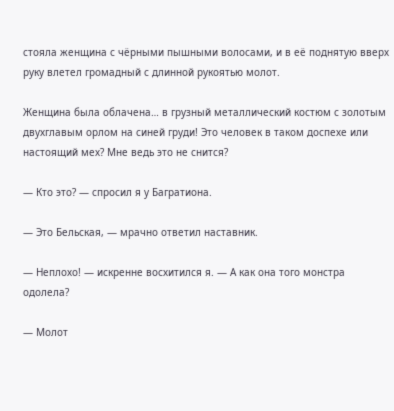стояла женщина с чёрными пышными волосами, и в её поднятую вверх руку влетел громадный с длинной рукоятью молот.

Женщина была облачена… в грузный металлический костюм с золотым двухглавым орлом на синей груди! Это человек в таком доспехе или настоящий мех? Мне ведь это не снится?

— Кто это? — спросил я у Багратиона.

— Это Бельская, — мрачно ответил наставник.

— Неплохо! — искренне восхитился я. — А как она того монстра одолела?

— Молот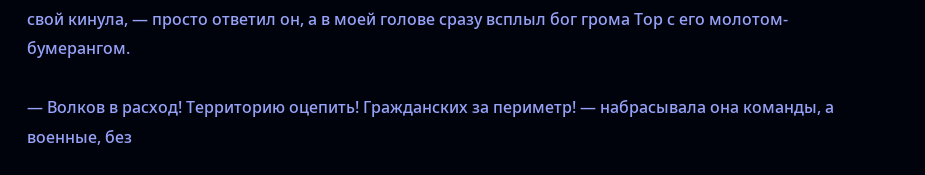свой кинула, — просто ответил он, а в моей голове сразу всплыл бог грома Тор с его молотом-бумерангом.

— Волков в расход! Территорию оцепить! Гражданских за периметр! — набрасывала она команды, а военные, без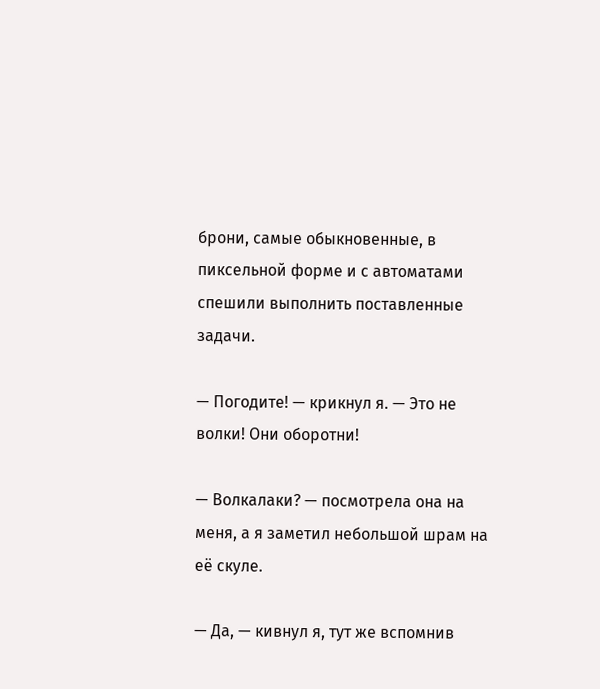брони, самые обыкновенные, в пиксельной форме и с автоматами спешили выполнить поставленные задачи.

— Погодите! — крикнул я. — Это не волки! Они оборотни!

— Волкалаки? — посмотрела она на меня, а я заметил небольшой шрам на её скуле.

— Да, — кивнул я, тут же вспомнив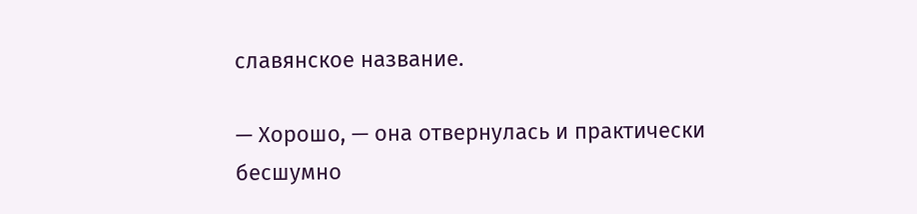славянское название.

— Хорошо, — она отвернулась и практически бесшумно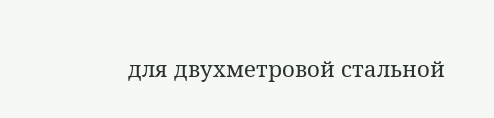для двухметровой стальной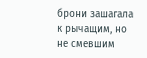брони зашагала к рычащим, но не смевшим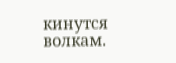кинутся волкам.